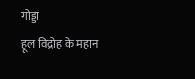गोड्डा
हूल विद्रोह के महान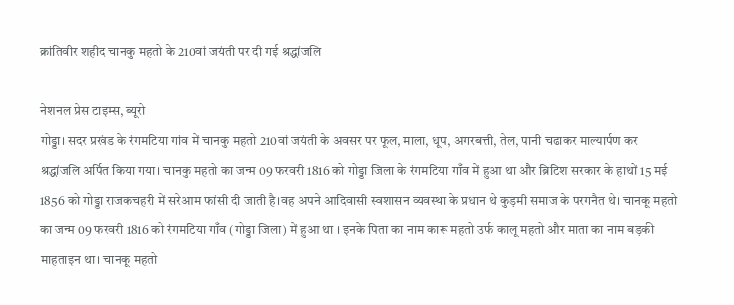क्रांतिवीर शहीद चानकु महतो के 210वां जयंती पर दी गई श्रद्धांजलि

नेशनल प्रेस टाइम्स, ब्यूरो
गोड्डा। सदर प्रखंड के रंगमटिया गांव में चानकु महतो 210वां जयंती के अवसर पर फूल, माला, धूप, अगरबत्ती, तेल, पानी चढाकर माल्यार्पण कर श्रद्धांजलि अर्पित किया गया। चानकु महतो का जन्म 09 फरवरी 1816 को गोड्डा जिला के रंगमटिया गाँव में हुआ था और ब्रिटिश सरकार के हाथों 15 मई 1856 को गोड्डा राजकचहरी में सरेआम फांसी दी जाती है।वह अपने आदिवासी स्वशासन व्यवस्था के प्रधान थे कुड़मी समाज के परगनैत थे। चानकू महतो का जन्म 09 फरवरी 1816 को रंगमटिया गाँव (गोड्डा जिला) में हुआ था । इनके पिता का नाम कारू महतो उर्फ कालू महतो और माता का नाम बड़की माहताइन था। चानकू महतो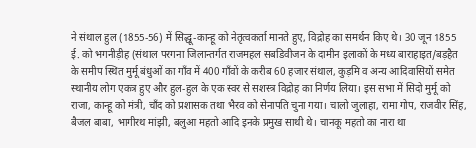ने संथाल हुल (1855-56) में सिद्धू-कान्हू को नेतृत्वकर्ता मानते हुए, विद्रोह का समर्थन किए थे। 30 जून 1855 ई. को भगनीड़ीह (संथाल परगना जिलान्तर्गत राजमहल सबडिवीजन के दामीन इलाकों के मध्य बाराहाइत/बड़हैत के समीप स्थित मुर्मू बंधुओं का गाँव में 400 गाँवों के करीब 60 हजार संथाल, कुड़मि व अन्य आदिवासियों समेत स्थानीय लोग एकत्र हुए और हुल-हुल के एक स्वर से सशस्त्र विद्रोह का निर्णय लिया। इस सभा में सिदो मुर्मू को राजा, कान्हू को मंत्री, चाँद को प्रशासक तथा भैरव को सेनापति चुना गया। चालो जुलाहा, रामा गोप, राजवीर सिंह, बैजल बाबा, भागीरथ मांझी, बलुआ महतो आदि इनके प्रमुख साथी थे। चानकू महतो का नारा था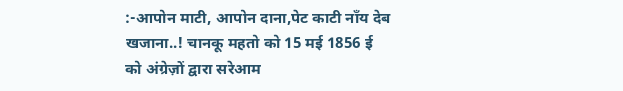:-आपोन माटी, आपोन दाना,पेट काटी नाँय देब खजाना..! चानकू महतो को 15 मई 1856 ई को अंग्रेज़ों द्वारा सरेआम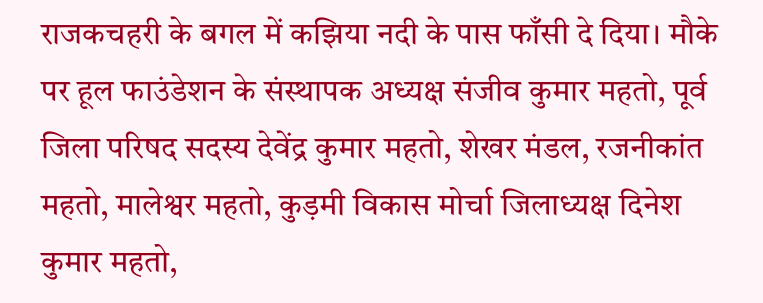राजकचहरी के बगल में कझिया नदी के पास फाँसी दे दिया। मौके पर हूल फाउंडेशन के संस्थापक अध्यक्ष संजीव कुमार महतो, पूर्व जिला परिषद सदस्य देवेंद्र कुमार महतो, शेखर मंडल, रजनीकांत महतो, मालेश्वर महतो, कुड़मी विकास मोर्चा जिलाध्यक्ष दिनेश कुमार महतो,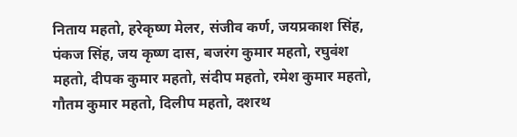निताय महतो, हरेकृष्ण मेलर, संजीव कर्ण, जयप्रकाश सिंह, पंकज सिंह, जय कृष्ण दास, बजरंग कुमार महतो, रघुवंश महतो, दीपक कुमार महतो, संदीप महतो, रमेश कुमार महतो, गौतम कुमार महतो, दिलीप महतो, दशरथ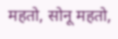महतो, सोनू महतो,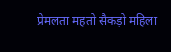प्रेमलता महतो सैकड़ो महिला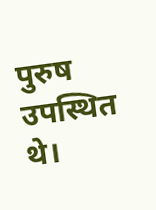पुरुष उपस्थित थे।